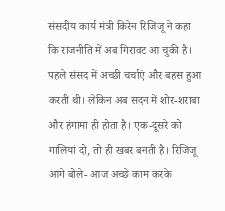संसदीय कार्य मंत्री किरेन रिजिजू ने कहा कि राजनीति में अब गिरावट आ चुकी है। पहले संसद में अच्छी चर्चाएं और बहस हुआ करती थी। लेकिन अब सदन में शोर-शराबा और हंगामा ही होता है। एक-दूसरे को गालियां दो, तो ही खबर बनती है। रिजिजू आगे बोले- आज अच्छे काम करके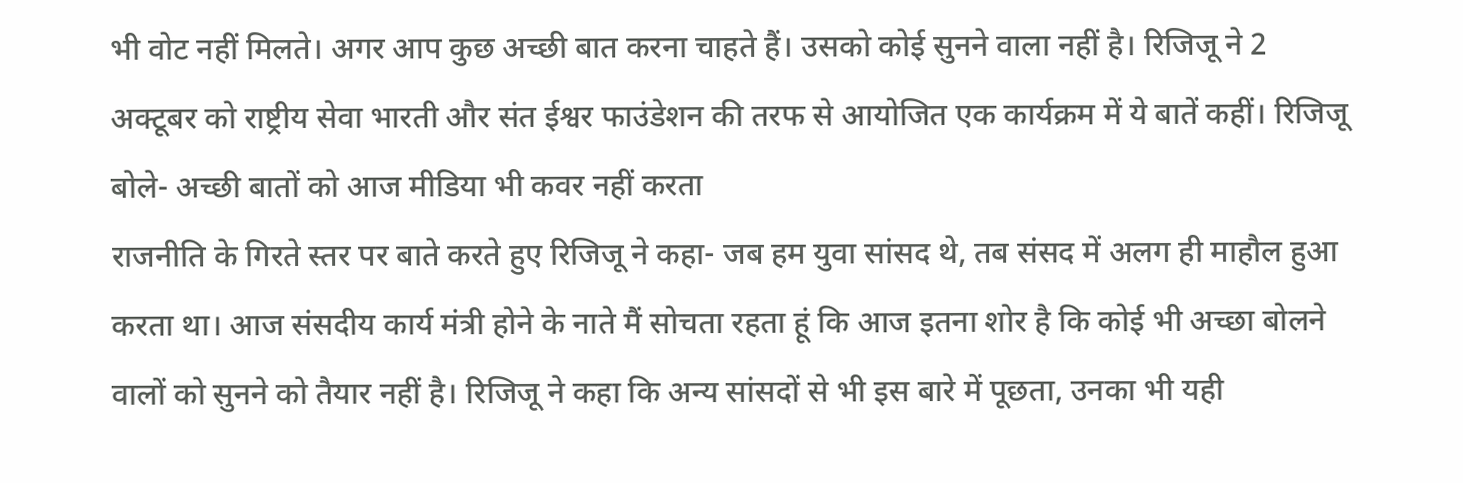भी वोट नहीं मिलते। अगर आप कुछ अच्छी बात करना चाहते हैं। उसको कोई सुनने वाला नहीं है। रिजिजू ने 2 अक्टूबर को राष्ट्रीय सेवा भारती और संत ईश्वर फाउंडेशन की तरफ से आयोजित एक कार्यक्रम में ये बातें कहीं। रिजिजू बोले- अच्छी बातों को आज मीडिया भी कवर नहीं करता
राजनीति के गिरते स्तर पर बाते करते हुए रिजिजू ने कहा- जब हम युवा सांसद थे, तब संसद में अलग ही माहौल हुआ करता था। आज संसदीय कार्य मंत्री होने के नाते मैं सोचता रहता हूं कि आज इतना शोर है कि कोई भी अच्छा बोलने वालों को सुनने को तैयार नहीं है। रिजिजू ने कहा कि अन्य सांसदों से भी इस बारे में पूछता, उनका भी यही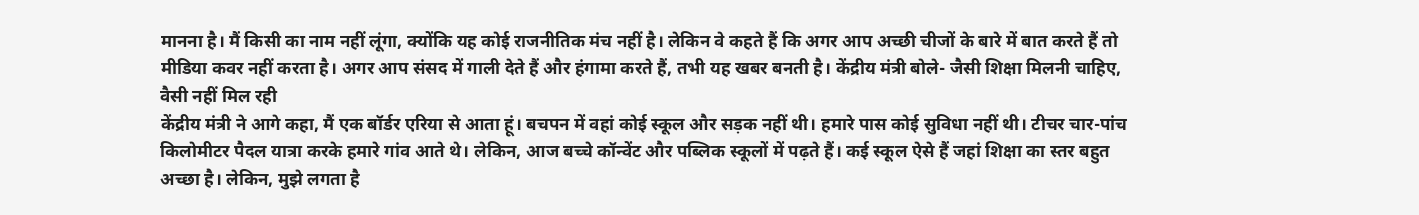मानना है। मैं किसी का नाम नहीं लूंगा, क्योंकि यह कोई राजनीतिक मंच नहीं है। लेकिन वे कहते हैं कि अगर आप अच्छी चीजों के बारे में बात करते हैं तो मीडिया कवर नहीं करता है। अगर आप संसद में गाली देते हैं और हंगामा करते हैं, तभी यह खबर बनती है। केंद्रीय मंत्री बोले- जैसी शिक्षा मिलनी चाहिए, वैसी नहीं मिल रही
केंद्रीय मंत्री ने आगे कहा, मैं एक बॉर्डर एरिया से आता हूं। बचपन में वहां कोई स्कूल और सड़क नहीं थी। हमारे पास कोई सुविधा नहीं थी। टीचर चार-पांच किलोमीटर पैदल यात्रा करके हमारे गांव आते थे। लेकिन, आज बच्चे कॉन्वेंट और पब्लिक स्कूलों में पढ़ते हैं। कई स्कूल ऐसे हैं जहां शिक्षा का स्तर बहुत अच्छा है। लेकिन, मुझे लगता है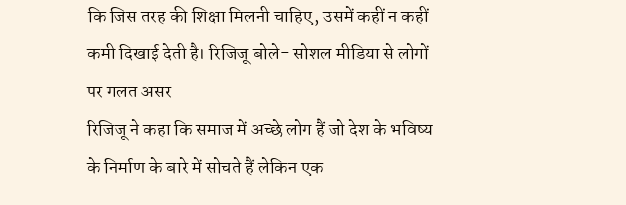कि जिस तरह की शिक्षा मिलनी चाहिए, उसमें कहीं न कहीं कमी दिखाई देती है। रिजिजू बोले- सोशल मीडिया से लोगों पर गलत असर
रिजिजू ने कहा कि समाज में अच्छे लोग हैं जो देश के भविष्य के निर्माण के बारे में सोचते हैं लेकिन एक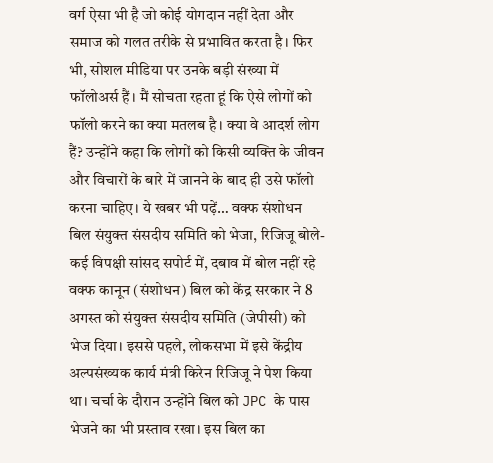वर्ग ऐसा भी है जो कोई योगदान नहीं देता और समाज को गलत तरीके से प्रभावित करता है। फिर भी, सोशल मीडिया पर उनके बड़ी संख्या में फॉलोअर्स हैं। मैं सोचता रहता हूं कि ऐसे लोगों को फॉलो करने का क्या मतलब है। क्या वे आदर्श लोग हैं? उन्होंने कहा कि लोगों को किसी व्यक्ति के जीवन और विचारों के बारे में जानने के बाद ही उसे फॉलो करना चाहिए। ये खबर भी पढ़ें… वक्फ संशोधन बिल संयुक्त संसदीय समिति को भेजा, रिजिजू बोले- कई विपक्षी सांसद सपोर्ट में, दबाव में बोल नहीं रहे वक्फ कानून (संशोधन) बिल को केंद्र सरकार ने 8 अगस्त को संयुक्त संसदीय समिति (जेपीसी) को भेज दिया। इससे पहले, लोकसभा में इसे केंद्रीय अल्पसंख्यक कार्य मंत्री किरेन रिजिजू ने पेश किया था। चर्चा के दौरान उन्होंने बिल को JPC के पास भेजने का भी प्रस्ताव रखा। इस बिल का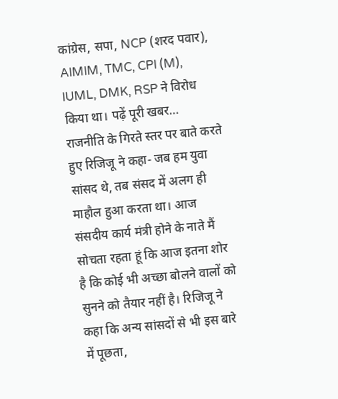कांग्रेस, सपा, NCP (शरद पवार), AIMIM, TMC, CPI (M), IUML, DMK, RSP ने विरोध किया था। पढ़ें पूरी खबर…
राजनीति के गिरते स्तर पर बाते करते हुए रिजिजू ने कहा- जब हम युवा सांसद थे, तब संसद में अलग ही माहौल हुआ करता था। आज संसदीय कार्य मंत्री होने के नाते मैं सोचता रहता हूं कि आज इतना शोर है कि कोई भी अच्छा बोलने वालों को सुनने को तैयार नहीं है। रिजिजू ने कहा कि अन्य सांसदों से भी इस बारे में पूछता,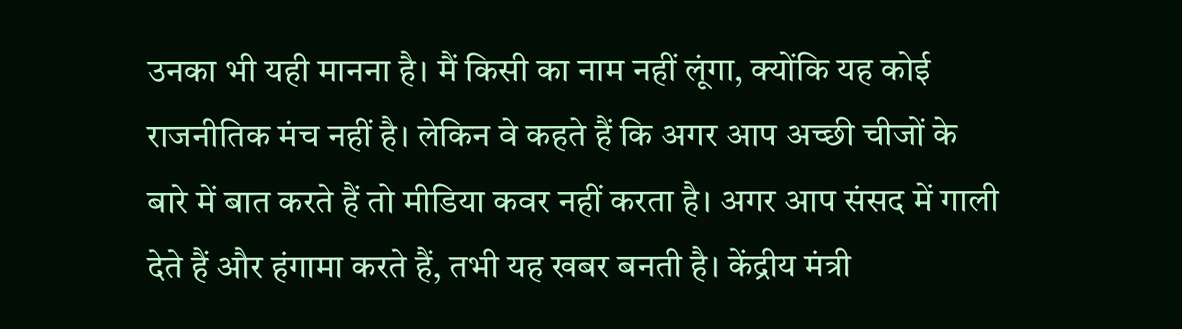उनका भी यही मानना है। मैं किसी का नाम नहीं लूंगा, क्योंकि यह कोई राजनीतिक मंच नहीं है। लेकिन वे कहते हैं कि अगर आप अच्छी चीजों के बारे में बात करते हैं तो मीडिया कवर नहीं करता है। अगर आप संसद में गाली देते हैं और हंगामा करते हैं, तभी यह खबर बनती है। केंद्रीय मंत्री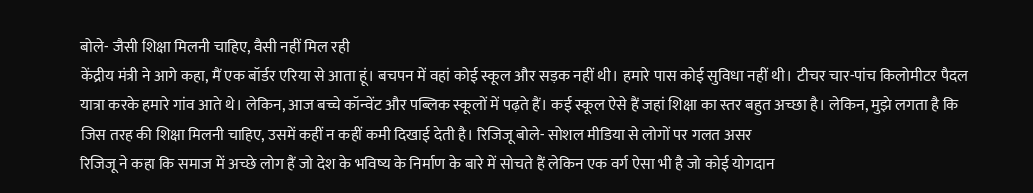बोले- जैसी शिक्षा मिलनी चाहिए, वैसी नहीं मिल रही
केंद्रीय मंत्री ने आगे कहा, मैं एक बॉर्डर एरिया से आता हूं। बचपन में वहां कोई स्कूल और सड़क नहीं थी। हमारे पास कोई सुविधा नहीं थी। टीचर चार-पांच किलोमीटर पैदल यात्रा करके हमारे गांव आते थे। लेकिन, आज बच्चे कॉन्वेंट और पब्लिक स्कूलों में पढ़ते हैं। कई स्कूल ऐसे हैं जहां शिक्षा का स्तर बहुत अच्छा है। लेकिन, मुझे लगता है कि जिस तरह की शिक्षा मिलनी चाहिए, उसमें कहीं न कहीं कमी दिखाई देती है। रिजिजू बोले- सोशल मीडिया से लोगों पर गलत असर
रिजिजू ने कहा कि समाज में अच्छे लोग हैं जो देश के भविष्य के निर्माण के बारे में सोचते हैं लेकिन एक वर्ग ऐसा भी है जो कोई योगदान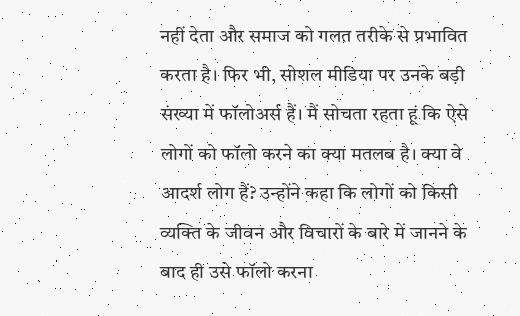नहीं देता और समाज को गलत तरीके से प्रभावित करता है। फिर भी, सोशल मीडिया पर उनके बड़ी संख्या में फॉलोअर्स हैं। मैं सोचता रहता हूं कि ऐसे लोगों को फॉलो करने का क्या मतलब है। क्या वे आदर्श लोग हैं? उन्होंने कहा कि लोगों को किसी व्यक्ति के जीवन और विचारों के बारे में जानने के बाद ही उसे फॉलो करना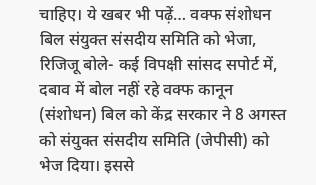चाहिए। ये खबर भी पढ़ें… वक्फ संशोधन बिल संयुक्त संसदीय समिति को भेजा, रिजिजू बोले- कई विपक्षी सांसद सपोर्ट में, दबाव में बोल नहीं रहे वक्फ कानून (संशोधन) बिल को केंद्र सरकार ने 8 अगस्त को संयुक्त संसदीय समिति (जेपीसी) को भेज दिया। इससे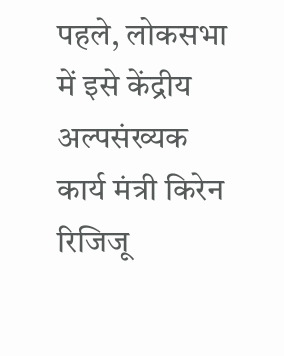पहले, लोकसभा में इसे केंद्रीय अल्पसंख्यक कार्य मंत्री किरेन रिजिजू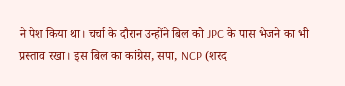ने पेश किया था। चर्चा के दौरान उन्होंने बिल को JPC के पास भेजने का भी प्रस्ताव रखा। इस बिल का कांग्रेस, सपा, NCP (शरद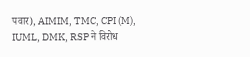पवार), AIMIM, TMC, CPI (M), IUML, DMK, RSP ने विरोध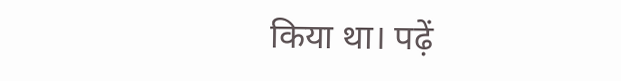किया था। पढ़ें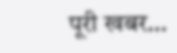पूरी खबर…